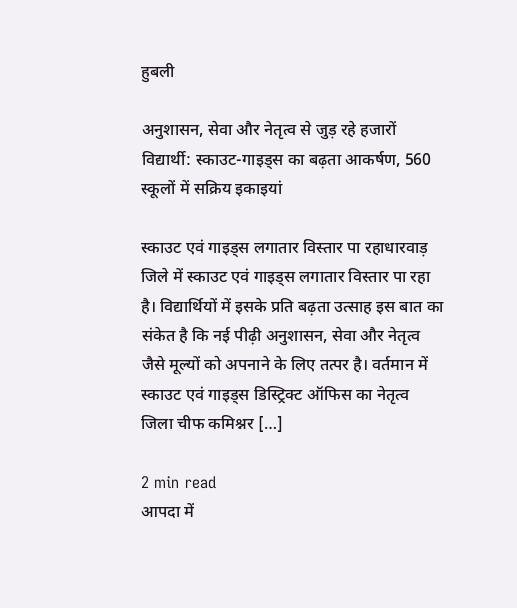हुबली

अनुशासन, सेवा और नेतृत्व से जुड़ रहे हजारों विद्यार्थी: स्काउट-गाइड्स का बढ़ता आकर्षण, 560 स्कूलों में सक्रिय इकाइयां

स्काउट एवं गाइड्स लगातार विस्तार पा रहाधारवाड़ जिले में स्काउट एवं गाइड्स लगातार विस्तार पा रहा है। विद्यार्थियों में इसके प्रति बढ़ता उत्साह इस बात का संकेत है कि नई पीढ़ी अनुशासन, सेवा और नेतृत्व जैसे मूल्यों को अपनाने के लिए तत्पर है। वर्तमान में स्काउट एवं गाइड्स डिस्ट्रिक्ट ऑफिस का नेतृत्व जिला चीफ कमिश्नर […]

2 min read
आपदा में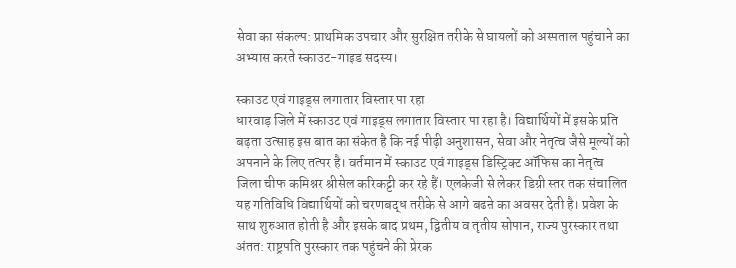सेवा का संकल्प: प्राथमिक उपचार और सुरक्षित तरीके से घायलों को अस्पताल पहुंचाने का अभ्यास करते स्काउट-गाइड सदस्य।

स्काउट एवं गाइड्स लगातार विस्तार पा रहा
धारवाड़ जिले में स्काउट एवं गाइड्स लगातार विस्तार पा रहा है। विद्यार्थियों में इसके प्रति बढ़ता उत्साह इस बात का संकेत है कि नई पीढ़ी अनुशासन, सेवा और नेतृत्व जैसे मूल्यों को अपनाने के लिए तत्पर है। वर्तमान में स्काउट एवं गाइड्स डिस्ट्रिक्ट ऑफिस का नेतृत्व जिला चीफ कमिश्नर श्रीसेल करिकट्टी कर रहे हैं। एलकेजी से लेकर डिग्री स्तर तक संचालित यह गतिविधि विद्यार्थियों को चरणबद्ध तरीके से आगे बढऩे का अवसर देती है। प्रवेश के साथ शुरुआत होती है और इसके बाद प्रथम, द्वितीय व तृतीय सोपान, राज्य पुरस्कार तथा अंतत: राष्ट्रपति पुरस्कार तक पहुंचने की प्रेरक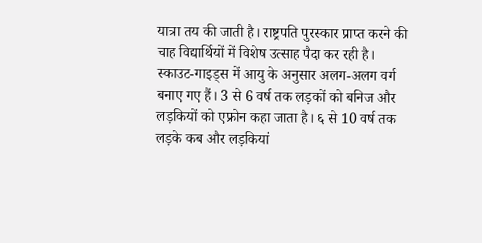यात्रा तय की जाती है। राष्ट्रपति पुरस्कार प्राप्त करने की चाह विद्यार्थियों में विशेष उत्साह पैदा कर रही है। स्काउट-गाइड्स में आयु के अनुसार अलग-अलग वर्ग बनाए गए हैं। 3 से 6 वर्ष तक लड़कों को बनिज और लड़कियों को एफ्रोन कहा जाता है। ६ से 10 वर्ष तक लड़के कब और लड़कियां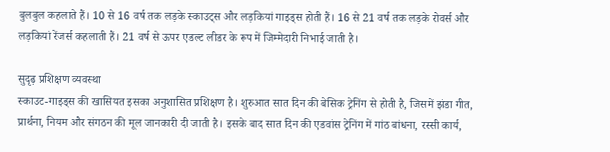बुलबुल कहलाते हैं। 10 से 16 वर्ष तक लड़के स्काउट्स और लड़कियां गाइड्स होती हैं। 16 से 21 वर्ष तक लड़के रोवर्स और लड़कियां रेंजर्स कहलाती हैं। 21 वर्ष से ऊपर एडल्ट लीडर के रूप में जिम्मेदारी निभाई जाती है।

सुदृढ़ प्रशिक्षण व्यवस्था
स्काउट-गाइड्स की खासियत इसका अनुशासित प्रशिक्षण है। शुरुआत सात दिन की बेसिक ट्रेनिंग से होती है, जिसमें झंडा गीत, प्रार्थना, नियम और संगठन की मूल जानकारी दी जाती है। इसके बाद सात दिन की एडवांस ट्रेनिंग में गांठ बांधना, रस्सी कार्य,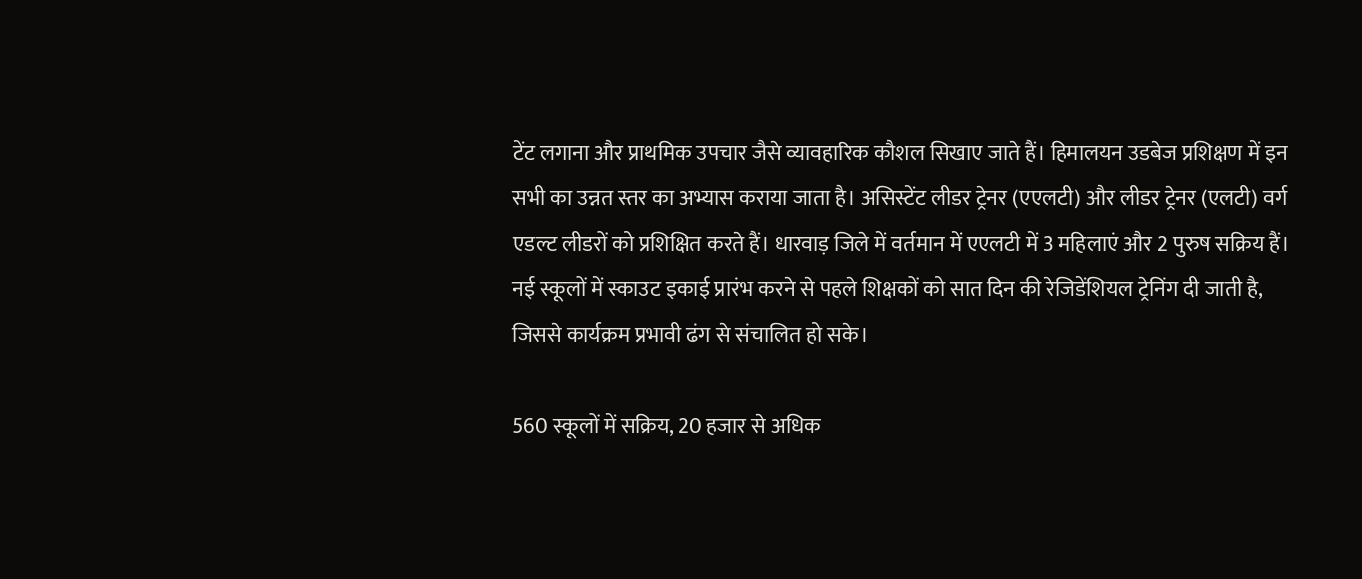टेंट लगाना और प्राथमिक उपचार जैसे व्यावहारिक कौशल सिखाए जाते हैं। हिमालयन उडबेज प्रशिक्षण में इन सभी का उन्नत स्तर का अभ्यास कराया जाता है। असिस्टेंट लीडर ट्रेनर (एएलटी) और लीडर ट्रेनर (एलटी) वर्ग एडल्ट लीडरों को प्रशिक्षित करते हैं। धारवाड़ जिले में वर्तमान में एएलटी में 3 महिलाएं और 2 पुरुष सक्रिय हैं। नई स्कूलों में स्काउट इकाई प्रारंभ करने से पहले शिक्षकों को सात दिन की रेजिडेंशियल ट्रेनिंग दी जाती है, जिससे कार्यक्रम प्रभावी ढंग से संचालित हो सके।

560 स्कूलों में सक्रिय, 20 हजार से अधिक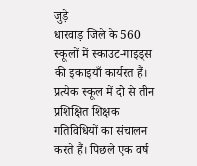जुड़े
धारवाड़ जिले के 560 स्कूलों में स्काउट-गाइड्स की इकाइयाँ कार्यरत हैं। प्रत्येक स्कूल में दो से तीन प्रशिक्षित शिक्षक गतिविधियों का संचालन करते हैं। पिछले एक वर्ष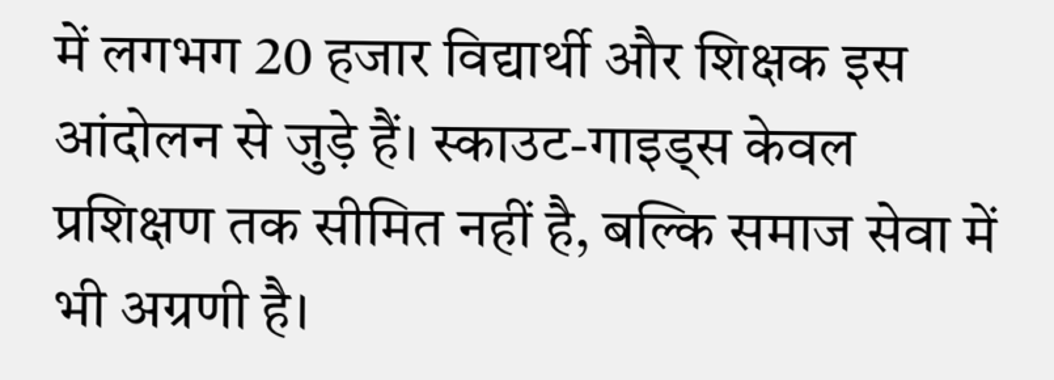में लगभग 20 हजार विद्यार्थी और शिक्षक इस आंदोलन से जुड़े हैं। स्काउट-गाइड्स केवल प्रशिक्षण तक सीमित नहीं है, बल्कि समाज सेवा में भी अग्रणी है।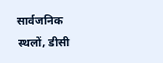सार्वजनिक स्थलों, डीसी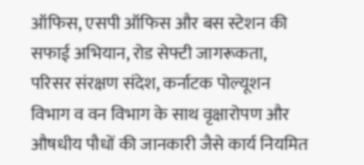ऑफिस, एसपी ऑफिस और बस स्टेशन की सफाई अभियान, रोड सेफ्टी जागरूकता, परिसर संरक्षण संदेश, कर्नाटक पोल्यूशन विभाग व वन विभाग के साथ वृक्षारोपण और औषधीय पौधों की जानकारी जैसे कार्य नियमित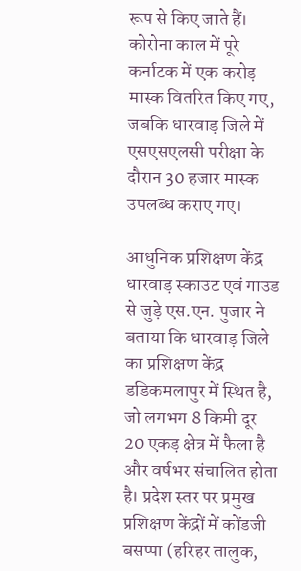रूप से किए जाते हैं। कोरोना काल में पूरे कर्नाटक में एक करोड़ मास्क वितरित किए गए, जबकि धारवाड़ जिले में एसएसएलसी परीक्षा के दौरान 30 हजार मास्क उपलब्ध कराए गए।

आधुनिक प्रशिक्षण केंद्र
धारवाड़ स्काउट एवं गाउड से जुड़े एस.एन. पुजार ने बताया कि धारवाड़ जिले का प्रशिक्षण केंद्र डडिकमलापुर में स्थित है, जो लगभग 8 किमी दूर 20 एकड़ क्षेत्र में फैला है और वर्षभर संचालित होता है। प्रदेश स्तर पर प्रमुख प्रशिक्षण केंद्रों में कोंडजी बसप्पा (हरिहर तालुक,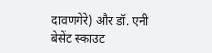दावणगेरे) और डॉ. एनी बेसेंट स्काउट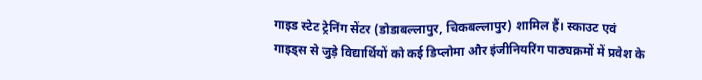गाइड स्टेट ट्रेनिंग सेंटर (डोडाबल्लापुर, चिकबल्लापुर) शामिल हैं। स्काउट एवं गाइड्स से जुड़े विद्यार्थियों को कई डिप्लोमा और इंजीनियरिंग पाठ्यक्रमों में प्रवेश के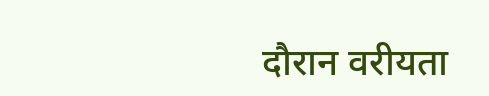दौरान वरीयता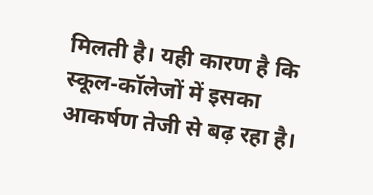मिलती है। यही कारण है कि स्कूल-कॉलेजों में इसका आकर्षण तेजी से बढ़ रहा है।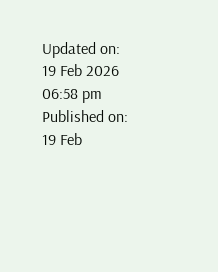Updated on:
19 Feb 2026 06:58 pm
Published on:
19 Feb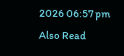2026 06:57 pm
Also Read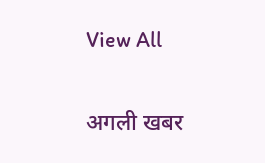View All

अगली खबर